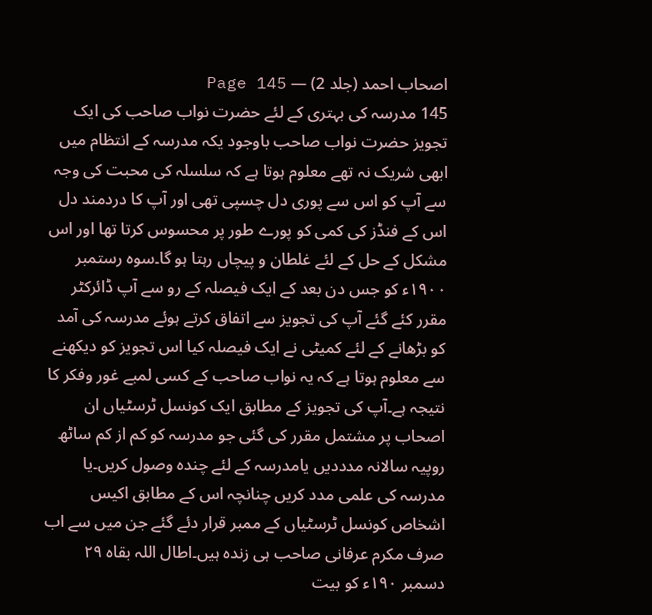اصحاب احمد (جلد 2) — Page 145
145 مدرسہ کی بہتری کے لئے حضرت نواب صاحب کی ایک تجویز حضرت نواب صاحب باوجود یکہ مدرسہ کے انتظام میں ابھی شریک نہ تھے معلوم ہوتا ہے کہ سلسلہ کی محبت کی وجہ سے آپ کو اس سے پوری دل چسپی تھی اور آپ کا دردمند دل اس کے فنڈز کی کمی کو پورے طور پر محسوس کرتا تھا اور اس مشکل کے حل کے لئے غلطان و پیچاں رہتا ہو گا۔سوہ رستمبر ۱۹۰۰ء کو جس دن بعد کے ایک فیصلہ کے رو سے آپ ڈائرکٹر مقرر کئے گئے آپ کی تجویز سے اتفاق کرتے ہوئے مدرسہ کی آمد کو بڑھانے کے لئے کمیٹی نے ایک فیصلہ کیا اس تجویز کو دیکھنے سے معلوم ہوتا ہے کہ یہ نواب صاحب کے کسی لمبے غور وفکر کا نتیجہ ہے۔آپ کی تجویز کے مطابق ایک کونسل ٹرسٹیاں ان اصحاب پر مشتمل مقرر کی گئی جو مدرسہ کو کم از کم ساٹھ روپیہ سالانہ مدددیں یامدرسہ کے لئے چندہ وصول کریں۔یا مدرسہ کی علمی مدد کریں چنانچہ اس کے مطابق اکیس اشخاص کونسل ٹرسٹیاں کے ممبر قرار دئے گئے جن میں سے اب صرف مکرم عرفانی صاحب ہی زندہ ہیں۔اطال اللہ بقاہ ۲۹ دسمبر ۱۹۰ء کو بیت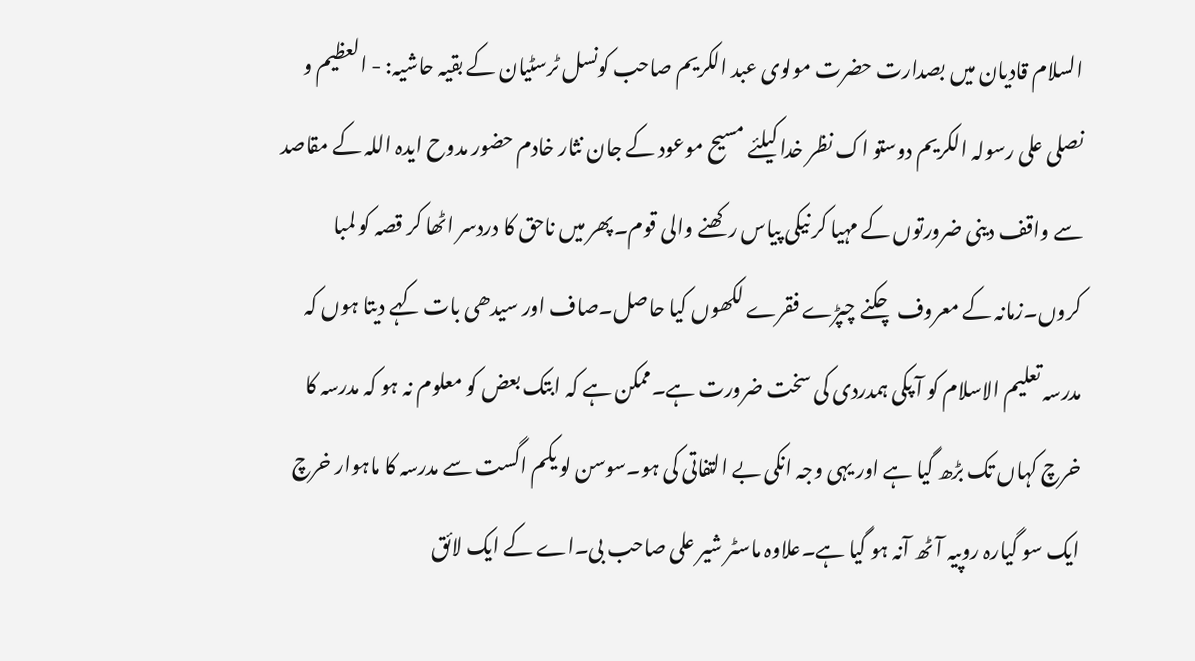السلام قادیان میں بصدارت حضرت مولوی عبد الکریم صاحب کونسل ٹرسٹیان کے بقیہ حاشیہ: - العظیم و نصلی علی رسولہ الکریم دوستو اک نظر خدا کیلئے مسیح موعود کے جان نثار خادم حضور مدوح ایدہ اللہ کے مقاصد سے واقف دینی ضرورتوں کے مہیا کر نیکی پیاس رکھنے والی قوم۔پھر میں ناحق کا دردسر اٹھا کر قصہ کو لمبا کروں۔زمانہ کے معروف چکنے چپڑے فقرے لکھوں کیا حاصل۔صاف اور سیدھی بات کہے دیتا ہوں کہ مدرسہ تعلیم الاسلام کو آ پکی ہمدردی کی سخت ضرورت ہے۔ممکن ہے کہ ابتک بعض کو معلوم نہ ہو کہ مدرسہ کا خرچ کہاں تک بڑھ گیا ہے اور یہی وجہ انکی بے التفاتی کی ہو۔سوسن لو یکم اگست سے مدرسہ کا ماہوار خرچ ایک سو گیارہ روپیہ آٹھ آنہ ہو گیا ہے۔علاوہ ماسٹر شیر علی صاحب بی۔اے کے ایک لائق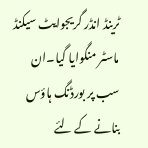ٹرینڈ انڈر گریجوایٹ سیکنڈ ماسٹر منگوایا گیا۔ان سب پر بورڈنگ ہاؤس بنانے کے لئے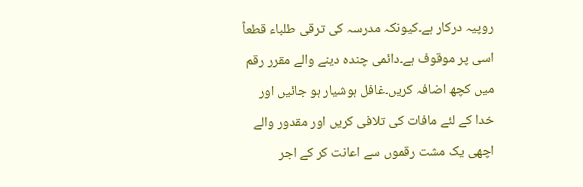روپیہ درکار ہے۔کیونکہ مدرسہ کی ترقی طلباء قطعاً اسی پر موقوف ہے۔دائمی چندہ دینے والے مقرر رقم میں کچھ اضافہ کریں۔غافل ہوشیار ہو جائیں اور خدا کے لئے مافات کی تلافی کریں اور مقدور والے اچھی یک مشت رقموں سے اعانت کر کے اجر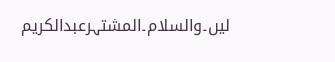لیں۔والسلام۔المشتہرعبدالکریم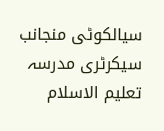سیالکوٹی منجانب سیکرٹری مدرسہ تعلیم الاسلام